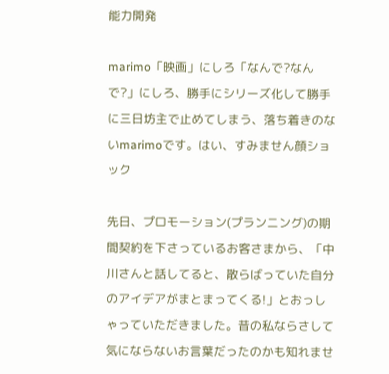能力開発

marimo「映画」にしろ「なんで?なんで?」にしろ、勝手にシリーズ化して勝手に三日坊主で止めてしまう、落ち着きのないmarimoです。はい、すみません顔ショック

先日、プロモーション(プランニング)の期間契約を下さっているお客さまから、「中川さんと話してると、散らばっていた自分のアイデアがまとまってくる!」とおっしゃっていただきました。昔の私ならさして気にならないお言葉だったのかも知れませ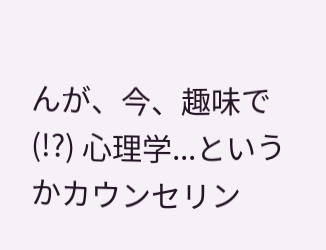んが、今、趣味で(!?) 心理学...というかカウンセリン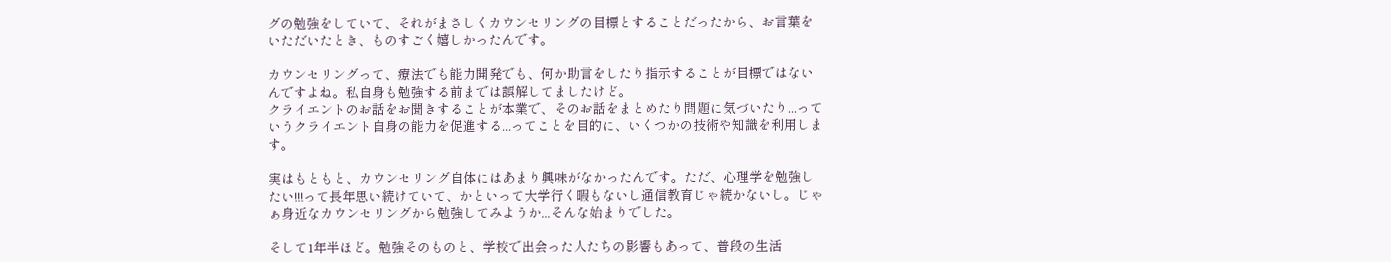グの勉強をしていて、それがまさしくカウンセリングの目標とすることだったから、お言葉をいただいたとき、ものすごく嬉しかったんです。

カウンセリングって、療法でも能力開発でも、何か助言をしたり指示することが目標ではないんですよね。私自身も勉強する前までは誤解してましたけど。
クライエントのお話をお聞きすることが本業で、そのお話をまとめたり問題に気づいたり...っていうクライエント自身の能力を促進する...ってことを目的に、いくつかの技術や知識を利用します。

実はもともと、カウンセリング自体にはあまり興味がなかったんです。ただ、心理学を勉強したい!!!って長年思い続けていて、かといって大学行く暇もないし通信教育じゃ続かないし。じゃぁ身近なカウンセリングから勉強してみようか...そんな始まりでした。

そして1年半ほど。勉強そのものと、学校で出会った人たちの影響もあって、普段の生活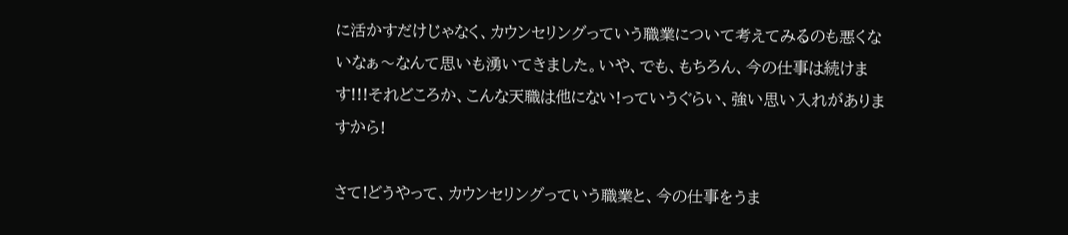に活かすだけじゃなく、カウンセリングっていう職業について考えてみるのも悪くないなぁ〜なんて思いも湧いてきました。いや、でも、もちろん、今の仕事は続けます!!!それどころか、こんな天職は他にない!っていうぐらい、強い思い入れがありますから!

さて!どうやって、カウンセリングっていう職業と、今の仕事をうま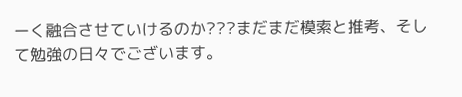ーく融合させていけるのか???まだまだ模索と推考、そして勉強の日々でございます。